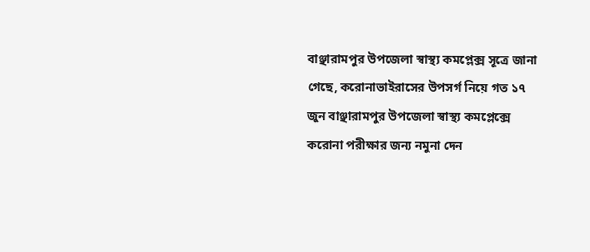বাঞ্ছারামপুর উপজেলা স্বাস্থ্য কমপ্লেক্স সূত্রে জানা গেছে, করোনাভাইরাসের উপসর্গ নিয়ে গত ১৭ জুন বাঞ্ছারামপুর উপজেলা স্বাস্থ্য কমপ্লেক্সে করোনা পরীক্ষার জন্য নমুনা দেন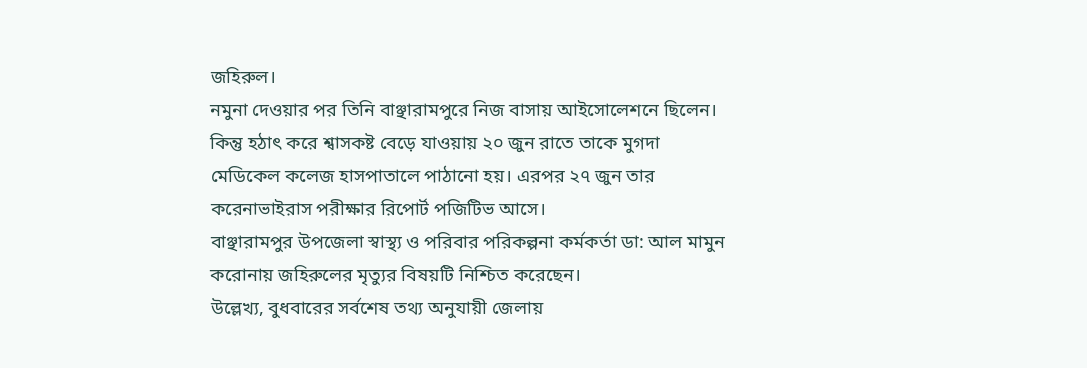জহিরুল।
নমুনা দেওয়ার পর তিনি বাঞ্ছারামপুরে নিজ বাসায় আইসোলেশনে ছিলেন। কিন্তু হঠাৎ করে শ্বাসকষ্ট বেড়ে যাওয়ায় ২০ জুন রাতে তাকে মুগদা মেডিকেল কলেজ হাসপাতালে পাঠানো হয়। এরপর ২৭ জুন তার করেনাভাইরাস পরীক্ষার রিপোর্ট পজিটিভ আসে।
বাঞ্ছারামপুর উপজেলা স্বাস্থ্য ও পরিবার পরিকল্পনা কর্মকর্তা ডা: আল মামুন করোনায় জহিরুলের মৃত্যুর বিষয়টি নিশ্চিত করেছেন।
উল্লেখ্য, বুধবারের সর্বশেষ তথ্য অনুযায়ী জেলায়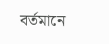বর্তমানে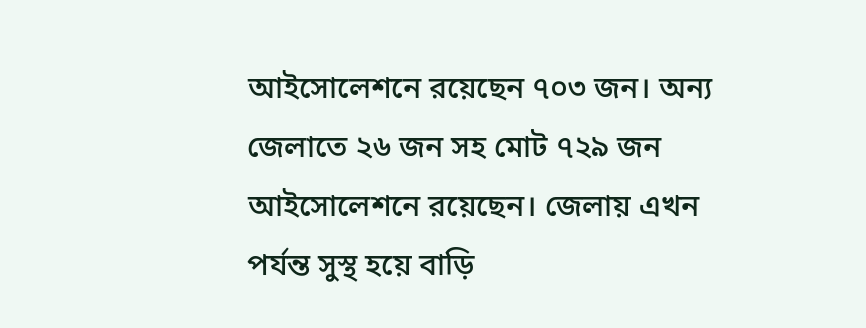আইসোলেশনে রয়েছেন ৭০৩ জন। অন্য জেলাতে ২৬ জন সহ মোট ৭২৯ জন আইসোলেশনে রয়েছেন। জেলায় এখন পর্যন্ত সুস্থ হয়ে বাড়ি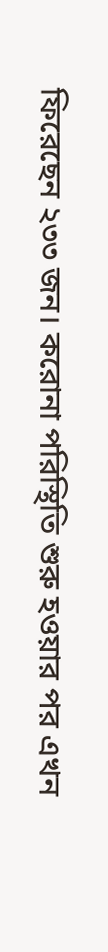ফিরেছেন ২৩৩ জন। করোনা পরিস্থিতি শুরু হওয়ার পর এখন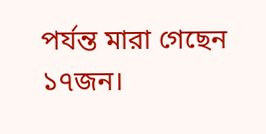পর্যন্ত মারা গেছেন ১৭জন।